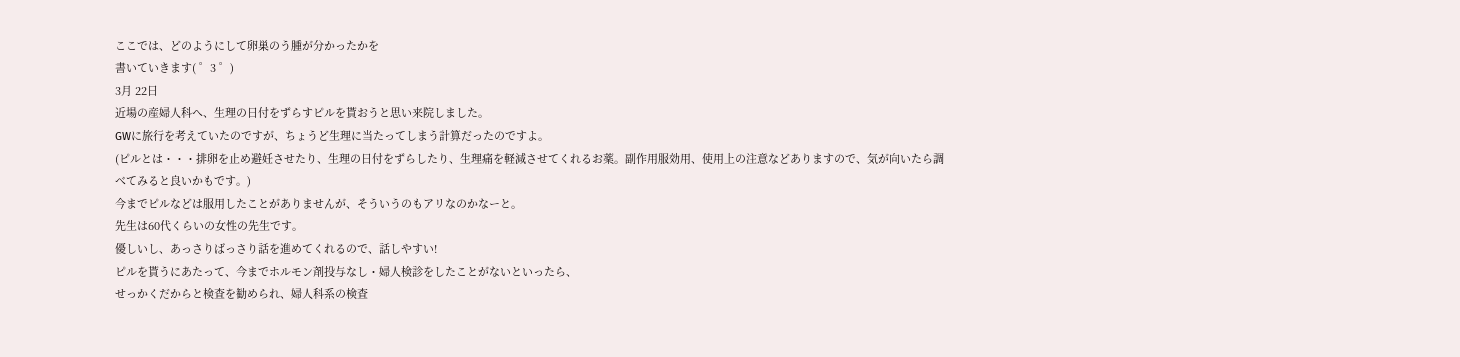ここでは、どのようにして卵巣のう腫が分かったかを
書いていきます( ゜3 ゜)
3月 22日
近場の産婦人科へ、生理の日付をずらすピルを貰おうと思い来院しました。
GWに旅行を考えていたのですが、ちょうど生理に当たってしまう計算だったのですよ。
(ピルとは・・・排卵を止め避妊させたり、生理の日付をずらしたり、生理痛を軽減させてくれるお薬。副作用服効用、使用上の注意などありますので、気が向いたら調べてみると良いかもです。)
今までピルなどは服用したことがありませんが、そういうのもアリなのかなーと。
先生は60代くらいの女性の先生です。
優しいし、あっさりばっさり話を進めてくれるので、話しやすい!
ピルを貰うにあたって、今までホルモン剤投与なし・婦人検診をしたことがないといったら、
せっかくだからと検査を勧められ、婦人科系の検査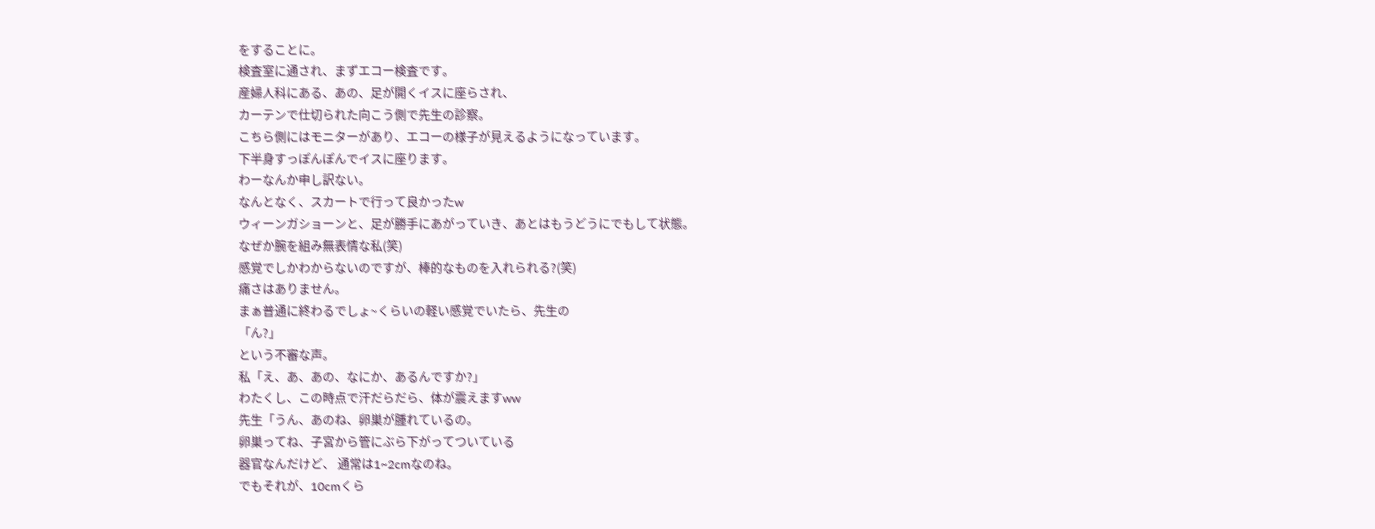をすることに。
検査室に通され、まずエコー検査です。
産婦人科にある、あの、足が開くイスに座らされ、
カーテンで仕切られた向こう側で先生の診察。
こちら側にはモニターがあり、エコーの様子が見えるようになっています。
下半身すっぽんぽんでイスに座ります。
わーなんか申し訳ない。
なんとなく、スカートで行って良かったw
ウィーンガショーンと、足が勝手にあがっていき、あとはもうどうにでもして状態。
なぜか腕を組み無表情な私(笑)
感覚でしかわからないのですが、棒的なものを入れられる?(笑)
痛さはありません。
まぁ普通に終わるでしょ~くらいの軽い感覚でいたら、先生の
「ん?」
という不審な声。
私「え、あ、あの、なにか、あるんですか?」
わたくし、この時点で汗だらだら、体が震えますww
先生「うん、あのね、卵巣が腫れているの。
卵巣ってね、子宮から管にぶら下がってついている
器官なんだけど、 通常は1~2cmなのね。
でもそれが、10cmくら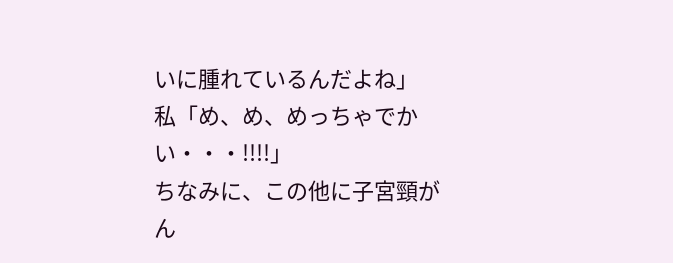いに腫れているんだよね」
私「め、め、めっちゃでかい・・・!!!!」
ちなみに、この他に子宮頸がん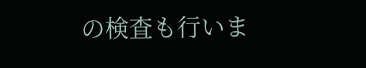の検査も行いま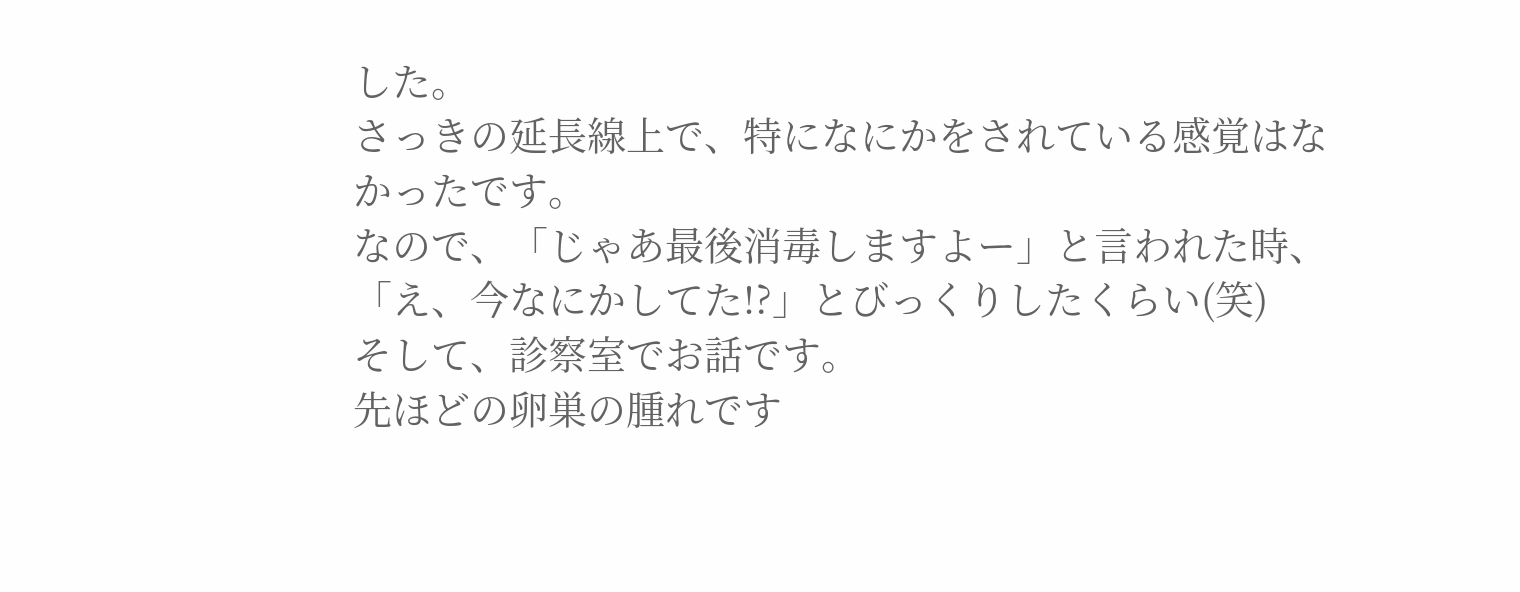した。
さっきの延長線上で、特になにかをされている感覚はなかったです。
なので、「じゃあ最後消毒しますよー」と言われた時、
「え、今なにかしてた!?」とびっくりしたくらい(笑)
そして、診察室でお話です。
先ほどの卵巣の腫れです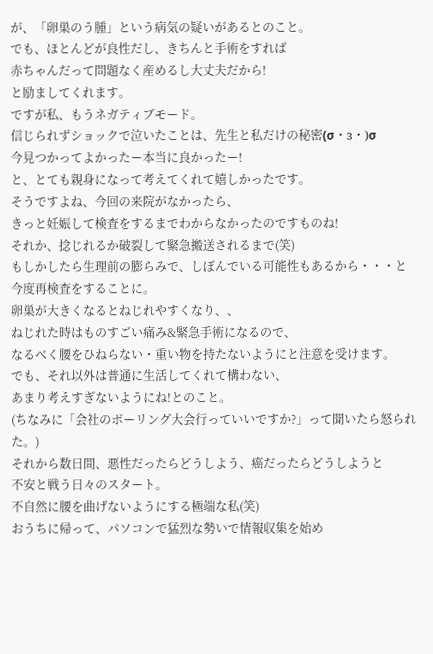が、「卵巣のう腫」という病気の疑いがあるとのこと。
でも、ほとんどが良性だし、きちんと手術をすれば
赤ちゃんだって問題なく産めるし大丈夫だから!
と励ましてくれます。
ですが私、もうネガティブモード。
信じられずショックで泣いたことは、先生と私だけの秘密(σ・з・)σ
今見つかってよかったー本当に良かったー!
と、とても親身になって考えてくれて嬉しかったです。
そうですよね、今回の来院がなかったら、
きっと妊娠して検査をするまでわからなかったのですものね!
それか、捻じれるか破裂して緊急搬送されるまで(笑)
もしかしたら生理前の膨らみで、しぼんでいる可能性もあるから・・・と
今度再検査をすることに。
卵巣が大きくなるとねじれやすくなり、、
ねじれた時はものすごい痛み&緊急手術になるので、
なるべく腰をひねらない・重い物を持たないようにと注意を受けます。
でも、それ以外は普通に生活してくれて構わない、
あまり考えすぎないようにね!とのこと。
(ちなみに「会社のボーリング大会行っていいですか?」って聞いたら怒られた。)
それから数日間、悪性だったらどうしよう、癌だったらどうしようと
不安と戦う日々のスタート。
不自然に腰を曲げないようにする極端な私(笑)
おうちに帰って、パソコンで猛烈な勢いで情報収集を始め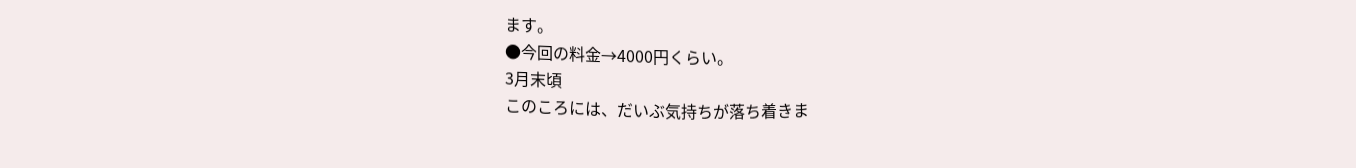ます。
●今回の料金→4000円くらい。
3月末頃
このころには、だいぶ気持ちが落ち着きま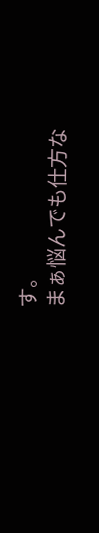す。
まぁ悩んでも仕方な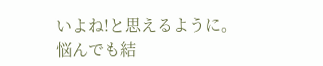いよね!と思えるように。
悩んでも結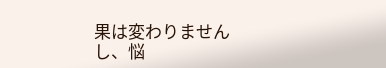果は変わりませんし、悩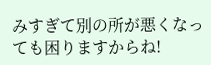みすぎて別の所が悪くなっても困りますからね!